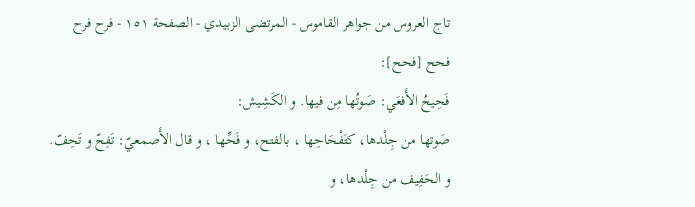تاج العروس من جواهر القاموس - المرتضى الزبيدي - الصفحة ١٥١ - فرح فرح
فحح [فحح]:
فَحِيحُ الأَفعَي: صَوتُها مِن فيها. و الكَشِيش:
صَوتها من جِلْدها، كتَفْحَاحِها ، بالفتح، و فَحِّها ، و قال الأَصمعيّ: تَفِحّ و تَحِفّ. و الحَفِيف من جِلْدها، و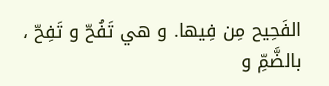الفَحِيح مِن فِيها. و هي تَفُحّ و تَفِحّ ، بالضَّمِّ و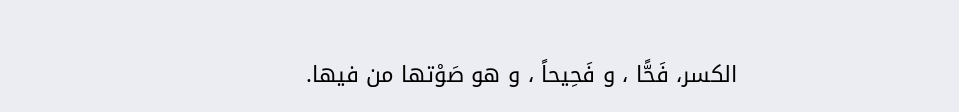الكسر، فَحًّا ، و فَحِيحاً ، و هو صَوْتها من فيها.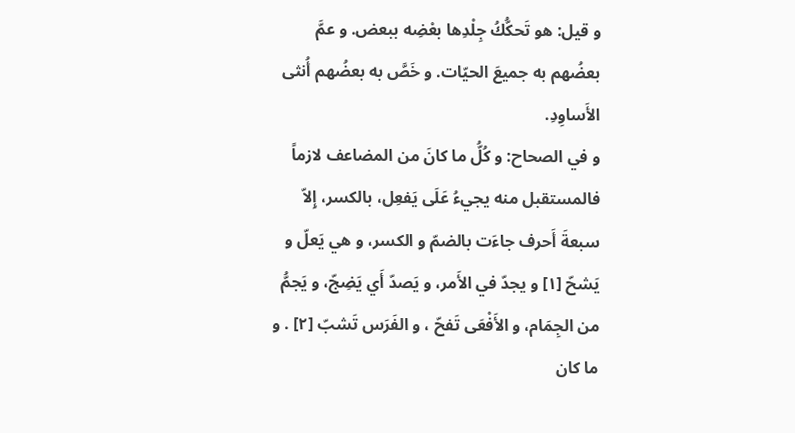و قيل: هو تَحكُّكُ جِلْدِها بعْضِه ببعض. و عمَّ بعضُهم به جميعَ الحيّات. و خَصَّ به بعضُهم أُنثى الأَساوِدِ.
و في الصحاح: و كُلُّ ما كانَ من المضاعف لازماً فالمستقبل منه يجيءُ عَلَى يَفعِل، بالكسر، إِلاّ سبعةَ أَحرف جاءَت بالضمّ و الكسر، و هي يَعلّ و يَشحّ [١] و يجدّ في الأَمر، و يَصدّ أَي يَضِجّ، و يَجمُّ من الجِمَام، و الأَفْعَى تَفحّ ، و الفَرَس تَشبّ [٢] . و ما كان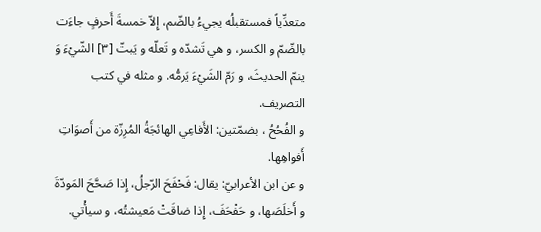متعدِّياً فمستقبلُه يجيءُ بالضّم، إِلاّ خمسةَ أَحرفٍ جاءَت بالضّمّ و الكسر، و هي تَشدّه و تَعلّه و يَبتّ [٣] الشّيْءَ وَ ينمّ الحديثَ، و رَمّ الشَيْءَ يَرمُّه. و مثله في كتب التصريف.
و الفُحُحُ ، بضمّتين: الأَفاعِي الهائجَةُ المُرِزّة من أَصوَاتِ أَفواهِها.
و عن ابن الأعرابيّ: يقال: فَحْفَحَ الرّجلُ، إِذا صَحَّحَ المَودّةَ و أَخلَصَها، و حَفْحَفَ، إِذا ضاقَتْ مَعيشتُه، و سيأْتي.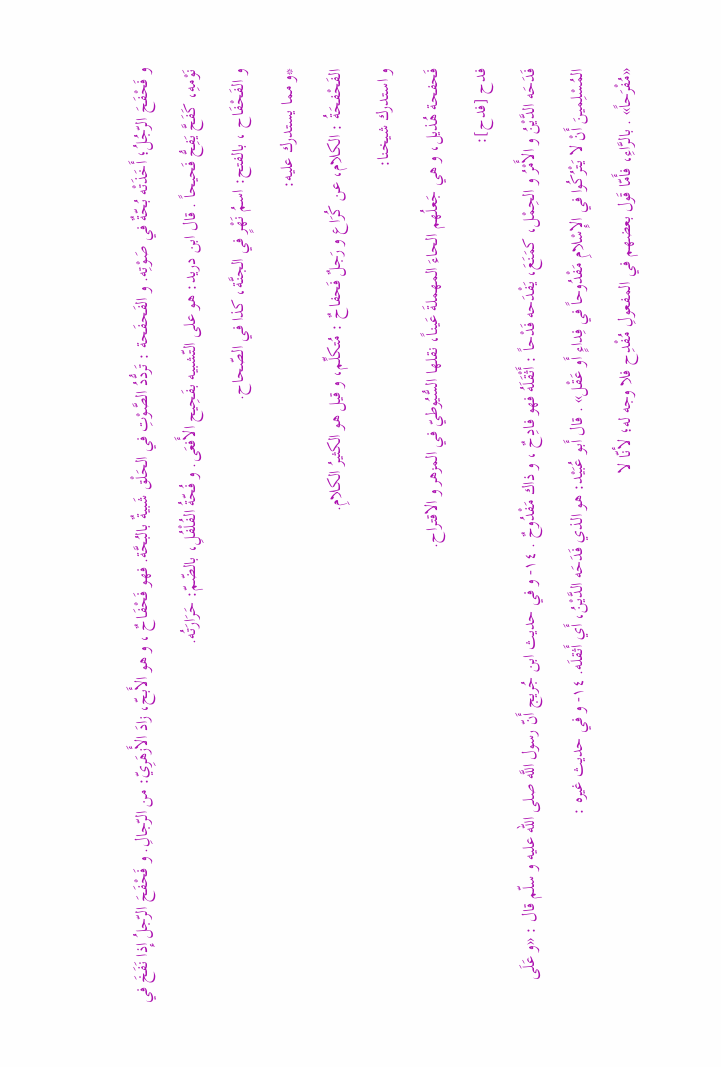و فَحْفَحَ الرّجُلُ؛ أَخَذَتْه بُحّةٌ في صَوْتِه. و الفَحفَحة : تَردُّدُ الصَّوْتِ في الحَلْق شَبيةٌ بالبُحَّة. فهو فَحْفَاحٌ ، و هو الأَبحّ، زادَ الأَزهَرِيّ: من الرّجالِ. و فَحْفَحَ الرّجلُ إِذا نَفَخَ في نَوْمهِ، كَفَحَّ يَفِحُّ فَحيحاً . قال ابن دريد: هو على التّشبيه بفَحِيح الأَفعَى. و فُحّةُ الفُلْفُلِ، بالضّمّ: حَرَارَتُه.
و الفَحْفَاح ، بالفتح: اسمُ نَهْرٍ في الجنَّة، كذا في الصّحاح.
*و مما يستدرك عليه:
الفَحْفحَةُ : الكلام، عن كُرَاع و رَجلٌ فَحفاحٌ : مُتكلِّم، و قيل هو الكثيرُ الكلامِ.
و استدرك شيخنا:
فَحفحة هُذيل، و هي جَعلُهم الحاءَ المهملةَ عَيناً، نقلها السُّيُوطيّ في المزهر و الاقتراح.
فدح [فدح]:
فَدَحَه الدَّيْنُ و الأَمْرُ و الحِمْل، كمَنَعَ، يَفْدَحه فَدْحاً : أَثْقَلَهُ فهو فادِحٌ ، و ذاك مَفْدُوحٌ . ١٤- و في حديث ابن جُريج أَنّ رسول اللَّه صلى اللّه عليه و سلّم قال : «و عَلَى المُسْلِمينَ أَنْ لا يَتْرُكُوا في الإِسْلامِ مَفْدُوحاً في فِداءٍ أَو عَقْل» . قال أَبو عُبَيْد: هو الذي فَدَحَه الدَّيْنُ، أَي أَثقلَه. ١٤- و في حديث غيره :
«مُفْرَحاً» . بالرَّاءِ، فأَمّا قَول بعضهم في المفعولِ مُفْدِح فلا وجه له؛ لأنّا لا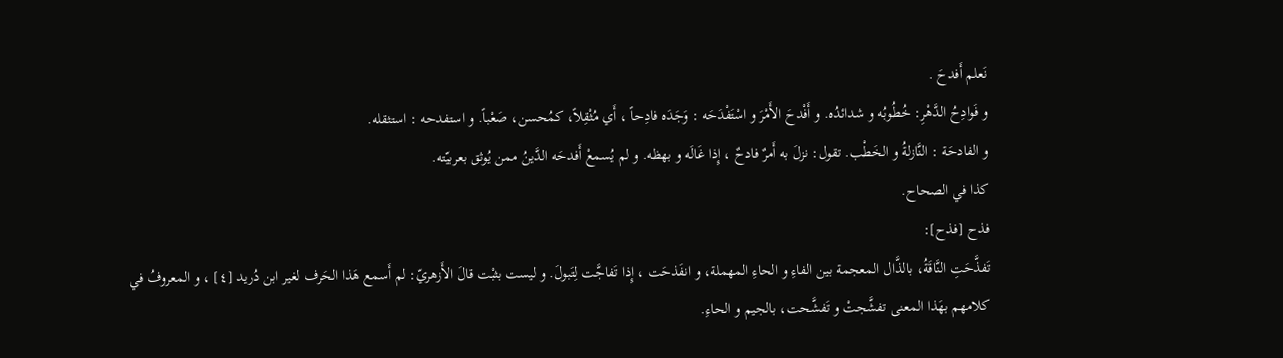نَعلم أَفدحَ .
و فَوادِحُ الدَّهْرِ: خُطُوبُه و شدائدُه. و أَفْدحَ الأَمْرَ و اسْتَفْدَحَه : وَجَدَه فادِحاً ، أَي مُثْقِلاً، كمُحسن، صَعْباً. و استفدحه : استثقله.
و الفادحَة : النَّازلةُ و الخَطْب. تقول: نزلَ به أَمرٌ فادحٌ ، إِذا غَالَه و بهظه. و لم يُسمعْ أَفدحَه الدَّينُ ممن يُوثق بعربيّته.
كذا في الصحاح.
فذح [فذح]:
تَفذَّحَتِ النَّاقَةُ، بالذَّال المعجمة بين الفاءِ و الحاءِ المهملة، و انفَذحَت ، إِذا تَفاجَّت لِتَبولَ. و ليست بثبْت قالَ الأَزهريّ: لم أَسمع هَذا الحَرف لغير ابن دُريد [٤] ، و المعروفُ في كلامهم بهَذا المعنى تفشَّجتْ و تَفشَّحت، بالجيم و الحاءِ.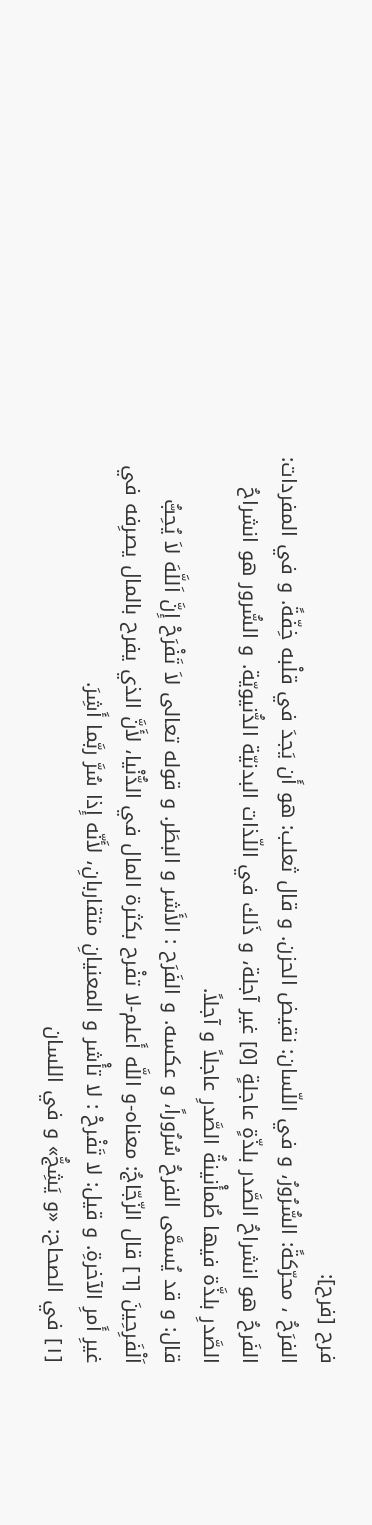فرح [فرح]:
الفرَحُ ، محرّكةً: السُّرُورُ، و في اللّسان: نقيض الحزن. و قال ثعلب: هو أَن يَجدَ في قلْبه خِفّةً. و في المفردات: الفَرحُ هو انشراحُ الصَّدر بلذّةٍ عاجلةٍ [٥] غير آجلة، و ذَلك في اللّذات البدنيّة الدُّنيويّة. و السُّرور هو انشراحُ الصَّدرِ بلذَّة فيها طُمأْنينةُ الصَّدرِ عاجلاً و آجلاً.
قال: و قد يُسمَّى الفرحُ سُرُوراً، و عكسه. و الفَرَح : الأَشر و البطَر. و قوله تعالى لاَ تَفْرَحْ إِنَّ اَللَّهَ لاَ يُحِبُّ اَلْفَرِحِينَ [٦] قال الزّجّاجُ: معناه-و اللَّه أَعلم-لا تفْرح بكثرة المال في الدُّنْيا، لأَنَّ الذي يفرح بالمال يصرِفه في غيرِ أَمرِ الآخرةِ. و قيل: لا تَفْرحْ : لا تأْشر و المعنيانِ متقاربانِ، لأَنّه إِذا سُرَّ ربَّما أَشِرَ.
[١] في الصحاح: «و يَشِجُّ» و في اللسان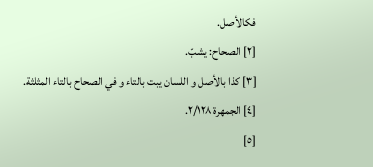فكالأصل.
[٢] الصحاح: يشبّ.
[٣] كذا بالأصل و اللسان يبت بالتاء و في الصحاح بالتاء المثلثة.
[٤] الجمهرة ٢/١٢٨.
[٥]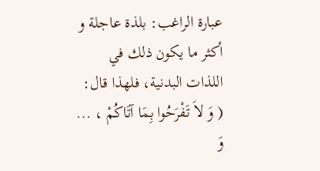عبارة الراغب: بلذة عاجلة و أكثر ما يكون ذلك في اللذات البدنية، فلهذا قال: ( وَ لاَ تَفْرَحُوا بِمَا آتَاكُمْ ، ... وَ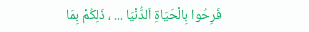فَرِحُوا بِالْحَيَاةِ اَلدُّنْيَا ... ، ذَلِكُمْ بِمَا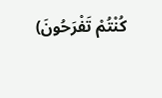كُنْتُمْ تَفْرَحُونَ)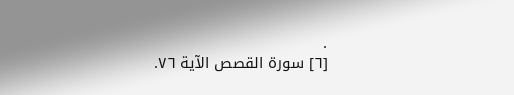.
[٦] سورة القصص الآية ٧٦.